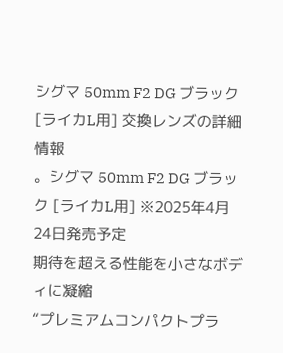シグマ 50mm F2 DG ブラック [ライカL用] 交換レンズの詳細情報
。シグマ 50mm F2 DG ブラック [ライカL用] ※2025年4月24日発売予定
期待を超える性能を小さなボディに凝縮
“プレミアムコンパクトプラ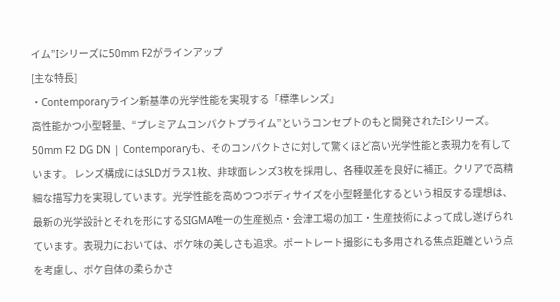イム”Iシリーズに50mm F2がラインアップ
[主な特長]
・Contemporaryライン新基準の光学性能を実現する「標準レンズ」
高性能かつ小型軽量、“プレミアムコンパクトプライム”というコンセプトのもと開発されたIシリーズ。50mm F2 DG DN | Contemporaryも、そのコンパクトさに対して驚くほど高い光学性能と表現力を有しています。 レンズ構成にはSLDガラス1枚、非球面レンズ3枚を採用し、各種収差を良好に補正。クリアで高精細な描写力を実現しています。光学性能を高めつつボディサイズを小型軽量化するという相反する理想は、最新の光学設計とそれを形にするSIGMA唯一の生産拠点・会津工場の加工・生産技術によって成し遂げられています。表現力においては、ボケ味の美しさも追求。ポートレート撮影にも多用される焦点距離という点を考慮し、ボケ自体の柔らかさ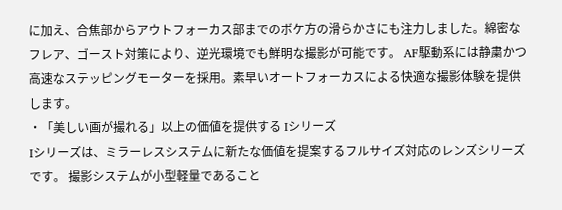に加え、合焦部からアウトフォーカス部までのボケ方の滑らかさにも注力しました。綿密なフレア、ゴースト対策により、逆光環境でも鮮明な撮影が可能です。 AF駆動系には静粛かつ高速なステッピングモーターを採用。素早いオートフォーカスによる快適な撮影体験を提供します。
・「美しい画が撮れる」以上の価値を提供する Iシリーズ
Iシリーズは、ミラーレスシステムに新たな価値を提案するフルサイズ対応のレンズシリーズです。 撮影システムが小型軽量であること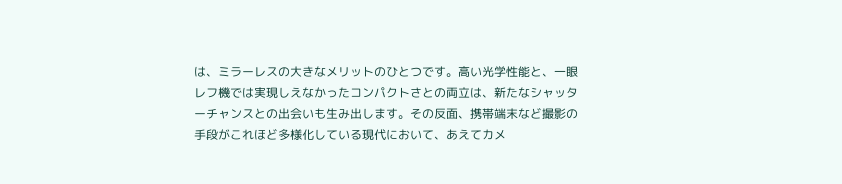は、ミラーレスの大きなメリットのひとつです。高い光学性能と、一眼レフ機では実現しえなかったコンパクトさとの両立は、新たなシャッターチャンスとの出会いも生み出します。その反面、携帯端末など撮影の手段がこれほど多様化している現代において、あえてカメ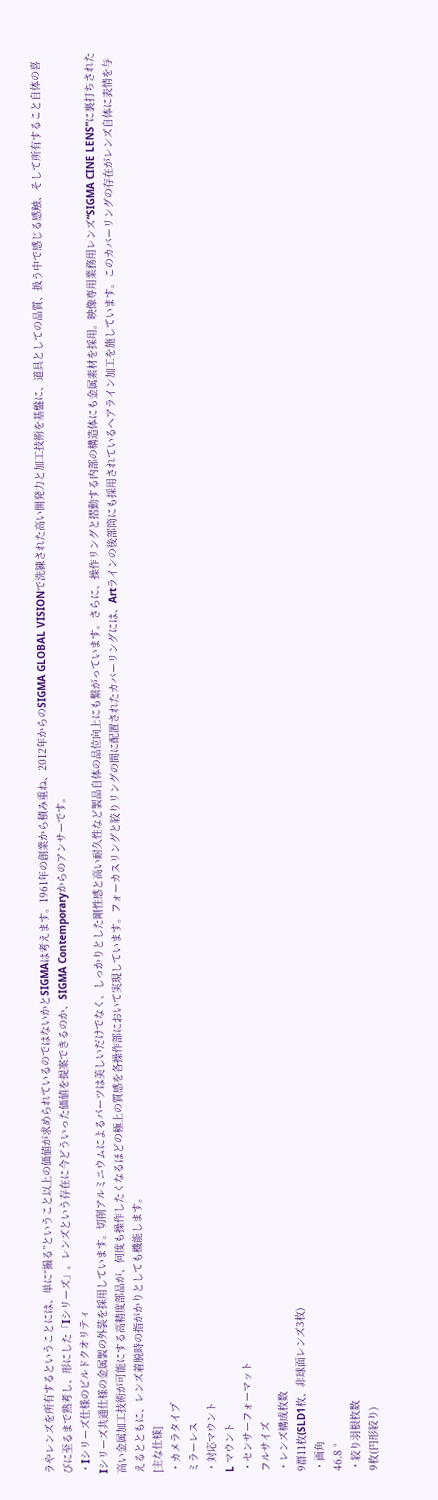ラやレンズを所有するということには、単に“撮る”ということ以上の価値が求められているのではないかとSIGMAは考えます。1961年の創業から積み重ね、2012年からのSIGMA GLOBAL VISIONで洗練された高い開発力と加工技術を基盤に、道具としての品質、扱う中で感じる感触、そして所有すること自体の喜びに至るまで熟考し、形にした「Iシリーズ」。レンズという存在に今どういった価値を提案できるのか、SIGMA Contemporaryからのアンサーです。
・Iシリーズ仕様のビルドクオリティ
Iシリーズ共通仕様の金属製の外装を採用しています。切削アルミニウムによるパーツは美しいだけでなく、しっかりとした剛性感と高い耐久性など製品自体の品位向上にも繋がっています。さらに、操作リングと摺動する内部の構造体にも金属素材を採用。映像専用業務用レンズ“SIGMA CINE LENS”に裏打ちされた高い金属加工技術が可能にする高精度部品が、何度も操作したくなるほどの極上の質感を各操作部において実現しています。フォーカスリングと絞りリングの間に配置されたカバーリングには、Artラインの後部筒にも採用されているヘアライン加工を施しています。このカバーリングの存在がレンズ自体に表情を与えるとともに、レンズ着脱時の指がかりとしても機能します。
[主な仕様]
・カメラタイプ
ミラーレス
・対応マウント
L マウント
・センサーフォーマット
フルサイズ
・レンズ構成枚数
9群11枚(SLD1枚、非球面レンズ3枚)
・画角
46.8 °
・絞り羽根枚数
9枚(円形絞り)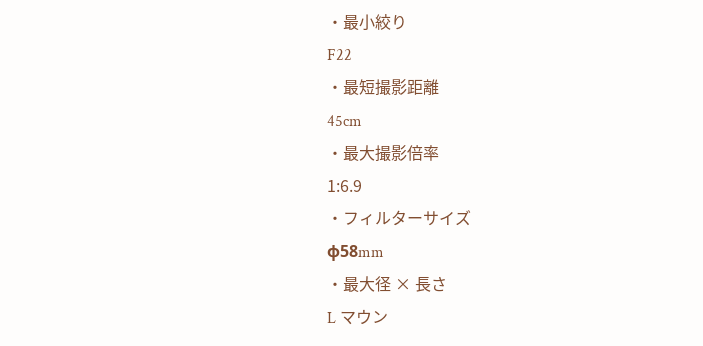・最小絞り
F22
・最短撮影距離
45cm
・最大撮影倍率
1:6.9
・フィルターサイズ
φ58mm
・最大径 × 長さ
L マウン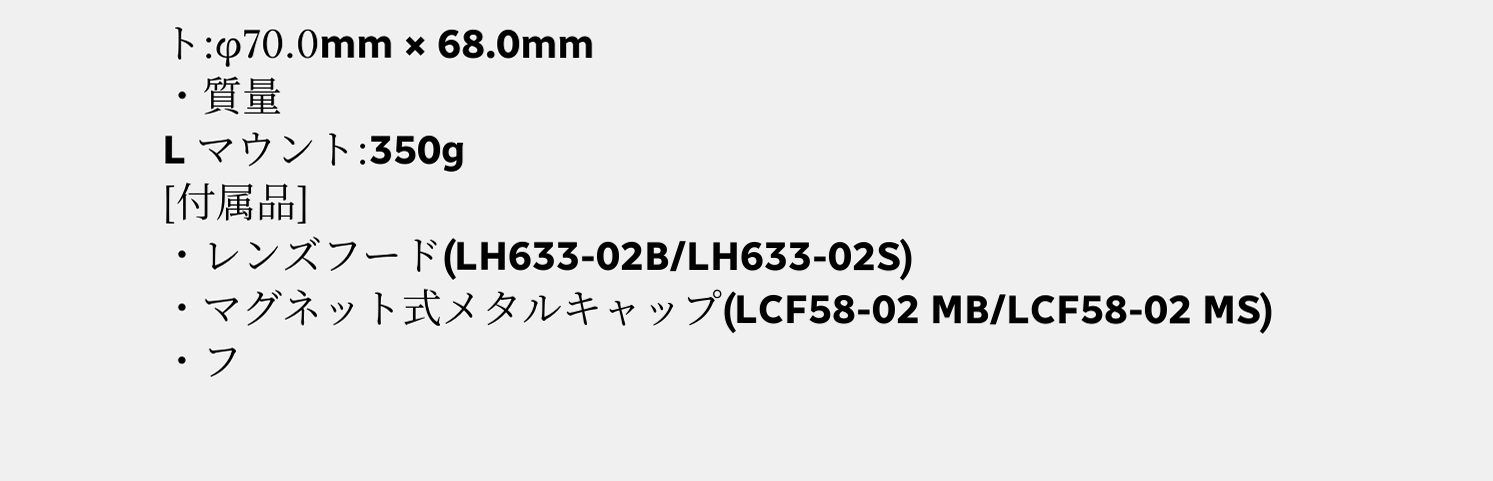ト:φ70.0mm × 68.0mm
・質量
L マウント:350g
[付属品]
・レンズフード(LH633-02B/LH633-02S)
・マグネット式メタルキャップ(LCF58-02 MB/LCF58-02 MS)
・フ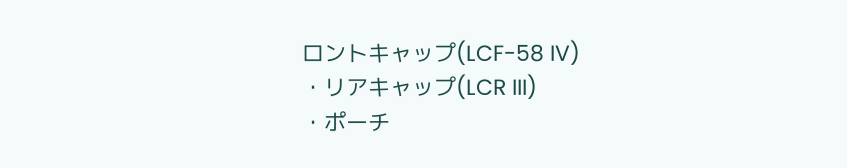ロントキャップ(LCF-58 IV)
・リアキャップ(LCR III)
・ポーチ